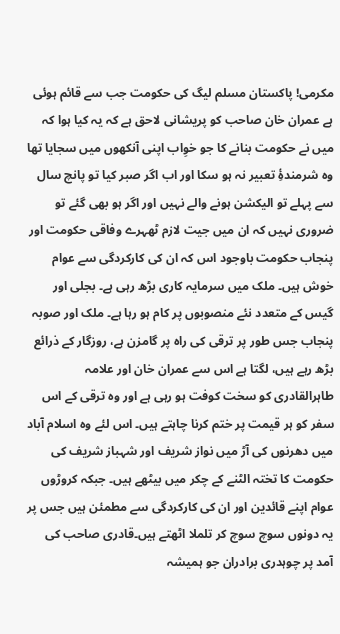مکرمی! پاکستان مسلم لیگ کی حکومت جب سے قائم ہوئی ہے عمران خان صاحب کو پریشانی لاحق ہے کہ یہ کیا ہوا کہ میں نے حکومت بنانے کا جو خوِاب اپنی آنکھوں میں سجایا تھا وہ شرمندۂِ تعبیر نہ ہو سکا اور اب اگر صبر کیا تو پانچ سال سے پہلے تو الیکشن ہونے والے نہیں اور اگر ہو بھی گئے تو ضروری نہیں کہ ان میں جیت لازم ٹھہرے وفاقی حکومت اور پنجاب حکومت باوجود اس کہ ان کی کارکردگی سے عوام خوش ہیں۔ ملک میں سرمایہ کاری بڑھ رہی ہے۔ بجلی اور گیس کے متعدد نئے منصوبوں پر کام ہو رہا ہے۔ ملک اور صوبہ پنجاب جس طور پر ترقی کی راہ پر گامزن ہے، روزگار کے ذرائع بڑھ رہے ہیں، لگتا ہے اس سے عمران خان اور علامہ طاہرالقادری کو سخت کوفت ہو رہی ہے اور وہ ترقی کے اس سفر کو ہر قیمت پر ختم کرنا چاہتے ہیں۔ اس لئے وہ اسلام آباد میں دھرنوں کی آڑ میں نواز شریف اور شہباز شریف کی حکومت کا تختہ الٹنے کے چکر میں بیٹھے ہیں۔ جبکہ کروڑوں عوام اپنے قائدین اور ان کی کارکردگی سے مطمئن ہیں جس پر یہ دونوں سوچ سوچ کر تلملا اٹھتے ہیں۔قادری صاحب کی آمد پر چوہدری برادران جو ہمیشہ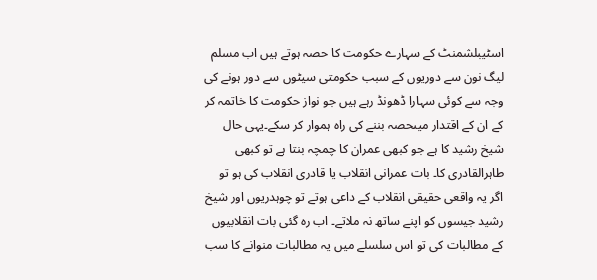اسٹیبلشمنٹ کے سہارے حکومت کا حصہ ہوتے ہیں اب مسلم لیگ نون سے دوریوں کے سبب حکومتی سیٹوں سے دور ہونے کی وجہ سے کوئی سہارا ڈھونڈ رہے ہیں جو نواز حکومت کا خاتمہ کر کے ان کے اقتدار میںحصہ بننے کی راہ ہموار کر سکے۔یہی حال شیخ رشید کا ہے جو کبھی عمران کا چمچہ بنتا ہے تو کبھی طاہرالقادری کا۔ بات عمرانی انقلاب یا قادری انقلاب کی ہو تو اگر یہ واقعی حقیقی انقلاب کے داعی ہوتے تو چوہدریوں اور شیخ رشید جیسوں کو اپنے ساتھ نہ ملاتے۔ اب رہ گئی بات انقلابیوں کے مطالبات کی تو اس سلسلے میں یہ مطالبات منوانے کا سب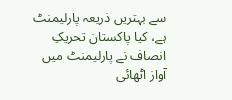سے بہتریں ذریعہ پارلیمنٹ ہے، کیا پاکستان تحریکِ انصاف نے پارلیمنٹ میں آواز اٹھائی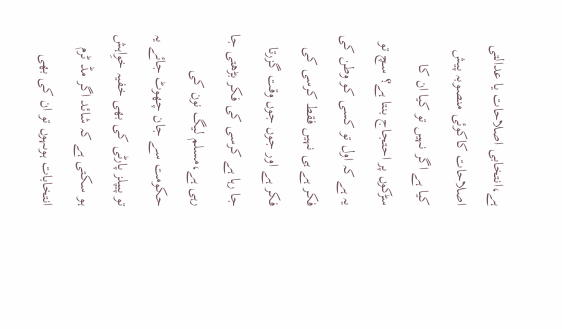ہے،انتخابی اصلاحات یا عدالتی اصلاحات کاکوئی منصوبہ پیش کیا ہے اگر نہیں تو کیا ان کا سڑکوں پر احتجاج بنتا ہے؟ سچ تو یہ ہے کہ اول تو کسی کو وطن کی فکر ہے ہی نہیں فقط کرسی کی فکر ہے اور جوں جوں وقت گزرتا جا رہا ہے کرسی کی فکر بڑھتی جا رہی ہے،مسلم لیگ نون کی حکومت سے جان چھوٹ جائے یہ تو پیپلز پارٹی کی بھی خفیہ خوِاہش ہو سکتی ہے کہ شائد اگر مڈ ٹرم انتخابات ہوںہوں تو ان کی بھی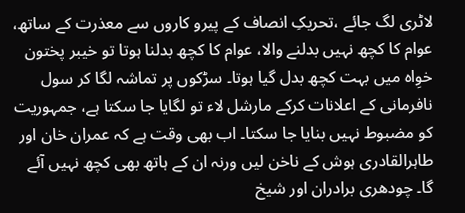لاٹری لگ جائے ،تحریکِ انصاف کے پیرو کاروں سے معذرت کے ساتھ، عوام کا کچھ نہیں بدلنے والا، عوام کا کچھ بدلنا ہوتا تو خیبر پختون خوِاہ میں بہت کچھ بدل گیا ہوتا۔ سڑکوں پر تماشہ لگا کر سول نافرمانی کے اعلانات کرکے مارشل لاء تو لگایا جا سکتا ہے، جمہوریت کو مضبوط نہیں بنایا جا سکتا۔ اب بھی وقت ہے کہ عمران خان اور طاہرالقادری ہوش کے ناخن لیں ورنہ ان کے ہاتھ بھی کچھ نہیں آئے گا۔ چودھری برادران اور شیخ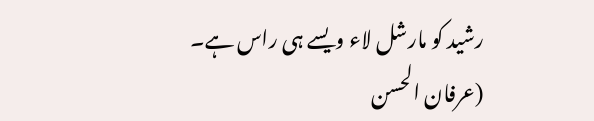رشید کو مارشل لاء ویسے ہی راس ہے۔
(عرفان الحسن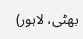بھٹی، لاہور)